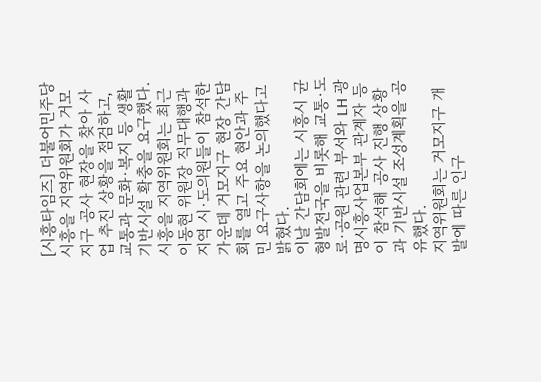[시흥타임즈] 더불어민주당 시흥을 지역위원회가 거모지구 공사 현장을 찾아 사업 추진 상황을 점검하고, 교통과 문화·복지 등 생활 기반시설 확충을 요구했다.
시흥을 지역위원회는 최근 이동현 위원장 직무대행과 지역 시·도의원들이 참석한 가운데 거모지구 현장 간담회를 열고 주요 현안과 주민 요구사항을 논의했다고 밝혔다.
이날 간담회에는 시흥시 균형발전국을 비롯해 교통·도로·공원 관련 부서와 LH 광명시흥사업본부 관계자 등이 참석해 공사 진행 상황과 기반시설 조성계획을 공유했다.
지역위원회는 거모지구 개발에 따른 인구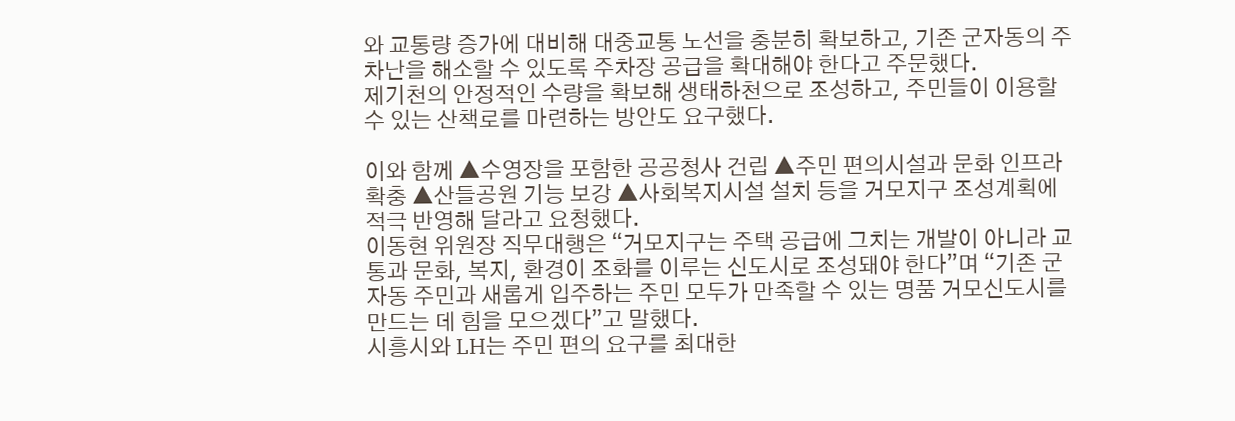와 교통량 증가에 대비해 대중교통 노선을 충분히 확보하고, 기존 군자동의 주차난을 해소할 수 있도록 주차장 공급을 확대해야 한다고 주문했다.
제기천의 안정적인 수량을 확보해 생태하천으로 조성하고, 주민들이 이용할 수 있는 산책로를 마련하는 방안도 요구했다.

이와 함께 ▲수영장을 포함한 공공청사 건립 ▲주민 편의시설과 문화 인프라 확충 ▲산들공원 기능 보강 ▲사회복지시설 설치 등을 거모지구 조성계획에 적극 반영해 달라고 요청했다.
이동현 위원장 직무대행은 “거모지구는 주택 공급에 그치는 개발이 아니라 교통과 문화, 복지, 환경이 조화를 이루는 신도시로 조성돼야 한다”며 “기존 군자동 주민과 새롭게 입주하는 주민 모두가 만족할 수 있는 명품 거모신도시를 만드는 데 힘을 모으겠다”고 말했다.
시흥시와 LH는 주민 편의 요구를 최대한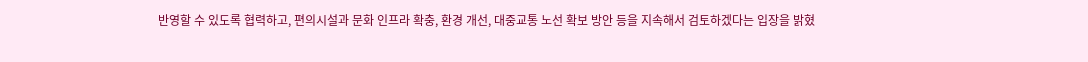반영할 수 있도록 협력하고, 편의시설과 문화 인프라 확충, 환경 개선, 대중교통 노선 확보 방안 등을 지속해서 검토하겠다는 입장을 밝혔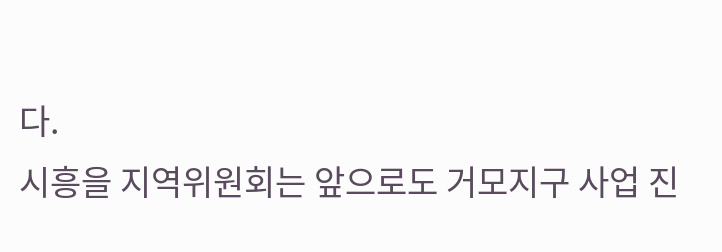다.
시흥을 지역위원회는 앞으로도 거모지구 사업 진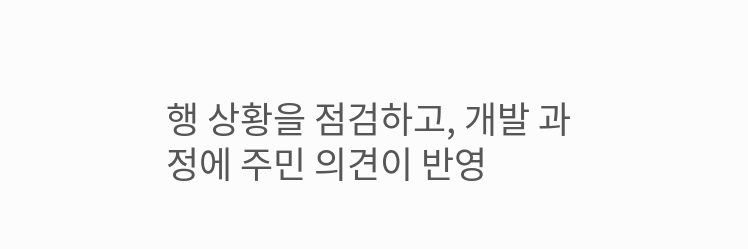행 상황을 점검하고, 개발 과정에 주민 의견이 반영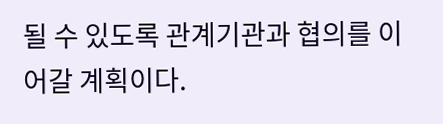될 수 있도록 관계기관과 협의를 이어갈 계획이다.